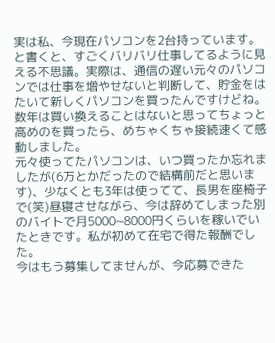実は私、今現在パソコンを2台持っています。
と書くと、すごくバリバリ仕事してるように見える不思議。実際は、通信の遅い元々のパソコンでは仕事を増やせないと判断して、貯金をはたいて新しくパソコンを買ったんですけどね。数年は買い換えることはないと思ってちょっと高めのを買ったら、めちゃくちゃ接続速くて感動しました。
元々使ってたパソコンは、いつ買ったか忘れましたが(6万とかだったので結構前だと思います)、少なくとも3年は使ってて、長男を座椅子で(笑)昼寝させながら、今は辞めてしまった別のバイトで月5000~8000円くらいを稼いでいたときです。私が初めて在宅で得た報酬でした。
今はもう募集してませんが、今応募できた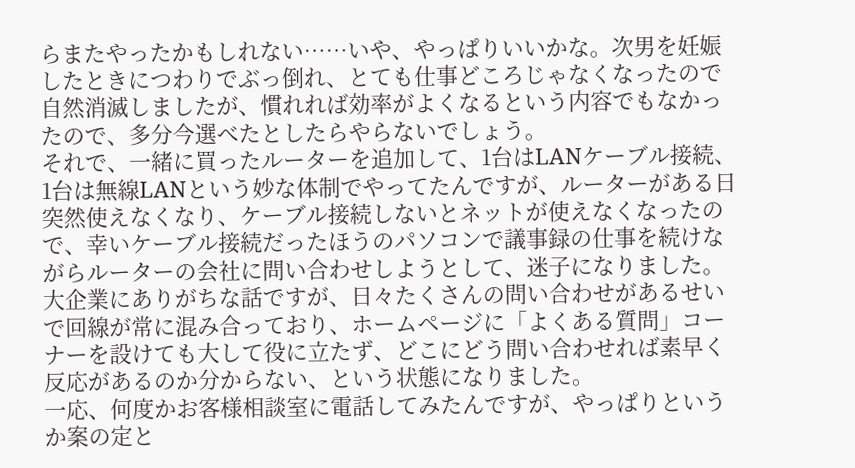らまたやったかもしれない……いや、やっぱりいいかな。次男を妊娠したときにつわりでぶっ倒れ、とても仕事どころじゃなくなったので自然消滅しましたが、慣れれば効率がよくなるという内容でもなかったので、多分今選べたとしたらやらないでしょう。
それで、一緒に買ったルーターを追加して、1台はLANケーブル接続、1台は無線LANという妙な体制でやってたんですが、ルーターがある日突然使えなくなり、ケーブル接続しないとネットが使えなくなったので、幸いケーブル接続だったほうのパソコンで議事録の仕事を続けながらルーターの会社に問い合わせしようとして、迷子になりました。
大企業にありがちな話ですが、日々たくさんの問い合わせがあるせいで回線が常に混み合っており、ホームページに「よくある質問」コーナーを設けても大して役に立たず、どこにどう問い合わせれば素早く反応があるのか分からない、という状態になりました。
一応、何度かお客様相談室に電話してみたんですが、やっぱりというか案の定と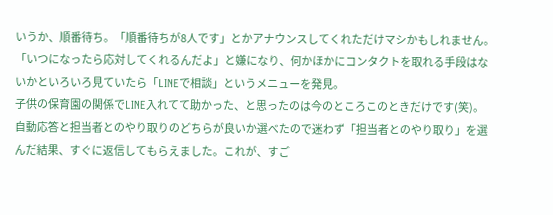いうか、順番待ち。「順番待ちが8人です」とかアナウンスしてくれただけマシかもしれません。「いつになったら応対してくれるんだよ」と嫌になり、何かほかにコンタクトを取れる手段はないかといろいろ見ていたら「LINEで相談」というメニューを発見。
子供の保育園の関係でLINE入れてて助かった、と思ったのは今のところこのときだけです(笑)。
自動応答と担当者とのやり取りのどちらが良いか選べたので迷わず「担当者とのやり取り」を選んだ結果、すぐに返信してもらえました。これが、すご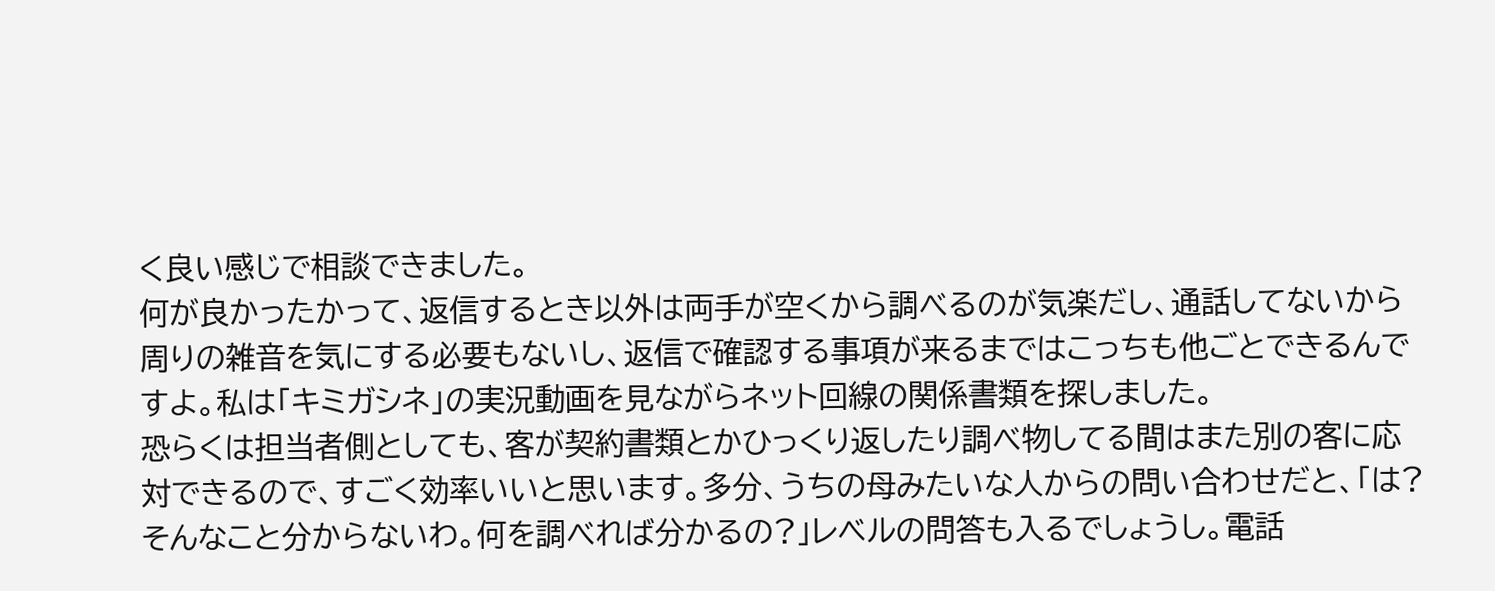く良い感じで相談できました。
何が良かったかって、返信するとき以外は両手が空くから調べるのが気楽だし、通話してないから周りの雑音を気にする必要もないし、返信で確認する事項が来るまではこっちも他ごとできるんですよ。私は「キミガシネ」の実況動画を見ながらネット回線の関係書類を探しました。
恐らくは担当者側としても、客が契約書類とかひっくり返したり調べ物してる間はまた別の客に応対できるので、すごく効率いいと思います。多分、うちの母みたいな人からの問い合わせだと、「は?そんなこと分からないわ。何を調べれば分かるの?」レベルの問答も入るでしょうし。電話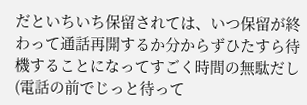だといちいち保留されては、いつ保留が終わって通話再開するか分からずひたすら待機することになってすごく時間の無駄だし(電話の前でじっと待って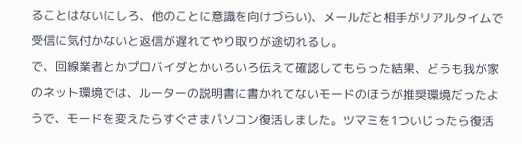ることはないにしろ、他のことに意識を向けづらい)、メールだと相手がリアルタイムで受信に気付かないと返信が遅れてやり取りが途切れるし。
で、回線業者とかプロバイダとかいろいろ伝えて確認してもらった結果、どうも我が家のネット環境では、ルーターの説明書に書かれてないモードのほうが推奨環境だったようで、モードを変えたらすぐさまパソコン復活しました。ツマミを1ついじったら復活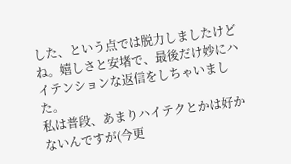した、という点では脱力しましたけどね。嬉しさと安堵で、最後だけ妙にハイテンションな返信をしちゃいました。
私は普段、あまりハイテクとかは好かないんですが(今更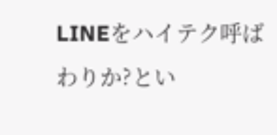LINEをハイテク呼ばわりか?とい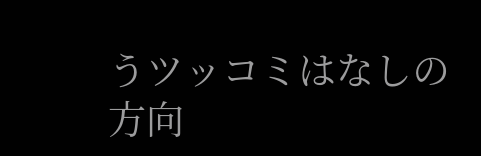うツッコミはなしの方向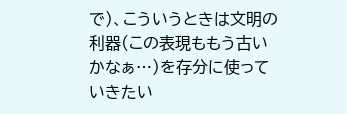で)、こういうときは文明の利器(この表現ももう古いかなぁ…)を存分に使っていきたい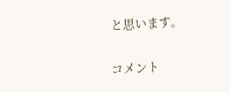と思います。

コメント